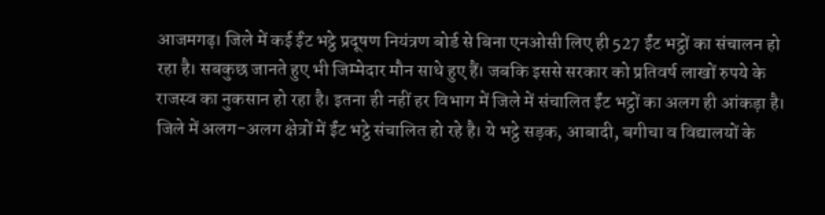आजमगढ़। जिले में कई ईंट भट्ठे प्रदूषण नियंत्रण बोर्ड से बिना एनओसी लिए ही 527 ईंट भट्ठों का संचालन हो रहा है। सबकुछ जानते हुए भी जिम्मेदार मौन साधे हुए हैं। जबकि इससे सरकार को प्रतिवर्ष लाखों रुपये के राजस्व का नुकसान हो रहा है। इतना ही नहीं हर विभाग में जिले में संचालित ईंट भट्ठों का अलग ही आंकड़ा है।
जिले में अलग-अलग क्षेत्रों में ईंट भट्ठे संचालित हो रहे है। ये भट्ठे सड़क, आबादी, बगीचा व विद्यालयों के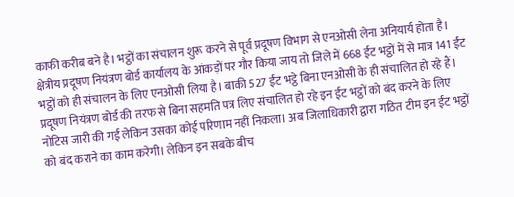काफी करीब बने है। भट्ठों का संचालन शुरू करने से पूर्व प्रदूषण विभाग से एनओसी लेना अनियार्य होता है। क्षेत्रीय प्रदूषण नियंत्रण बोर्ड कार्यालय के आंकड़ों पर गौर किया जाय तो जिले में 668 ईंट भट्ठों में से मात्र 141 ईंट भट्ठों को ही संचालन के लिए एनओसी लिया है। बाकी 527 ईंट भट्ठे बिना एनओसी के ही संचालित हो रहे हैं। प्रदूषण नियंत्रण बोर्ड की तरफ से बिना सहमति पत्र लिए संचालित हो रहे इन ईंट भट्ठों को बंद करने के लिए नोटिस जारी की गई लेकिन उसका कोई परिणाम नहीं निकला। अब जिलाधिकारी द्वारा गठित टीम इन ईंट भट्ठों को बंद कराने का काम करेगी। लेकिन इन सबके बीच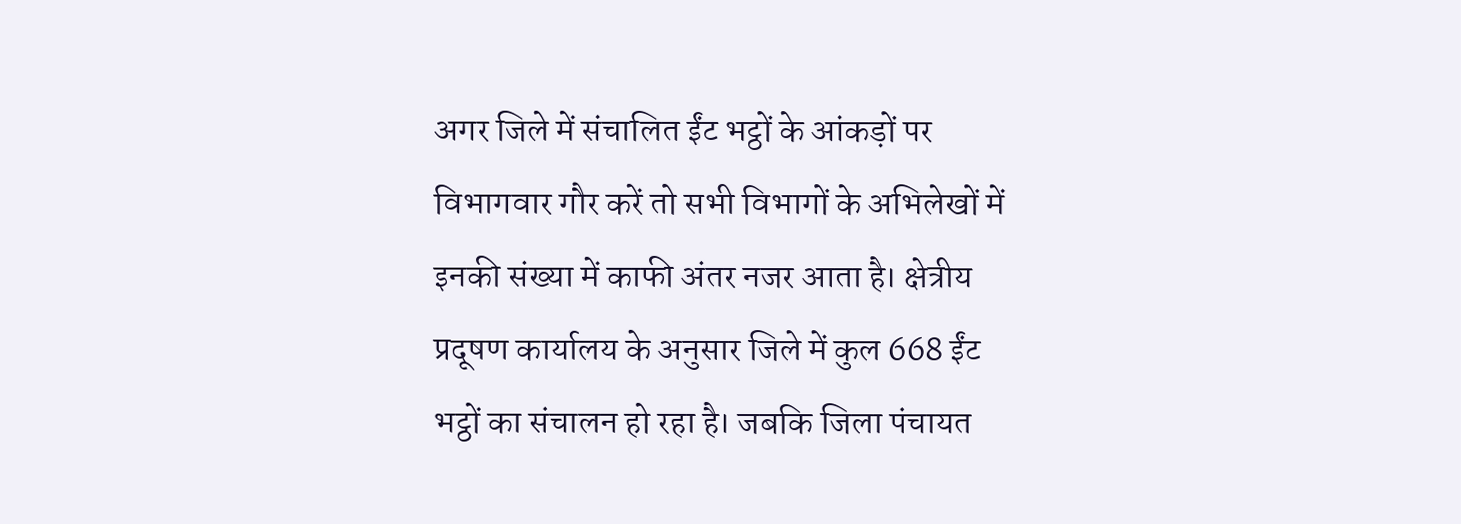अगर जिले में संचालित ईंट भट्ठों के आंकड़ों पर विभागवार गौर करें तो सभी विभागों के अभिलेखों में इनकी संख्या में काफी अंतर नजर आता है। क्षेत्रीय प्रदूषण कार्यालय के अनुसार जिले में कुल 668 ईंट भट्ठों का संचालन हो रहा है। जबकि जिला पंचायत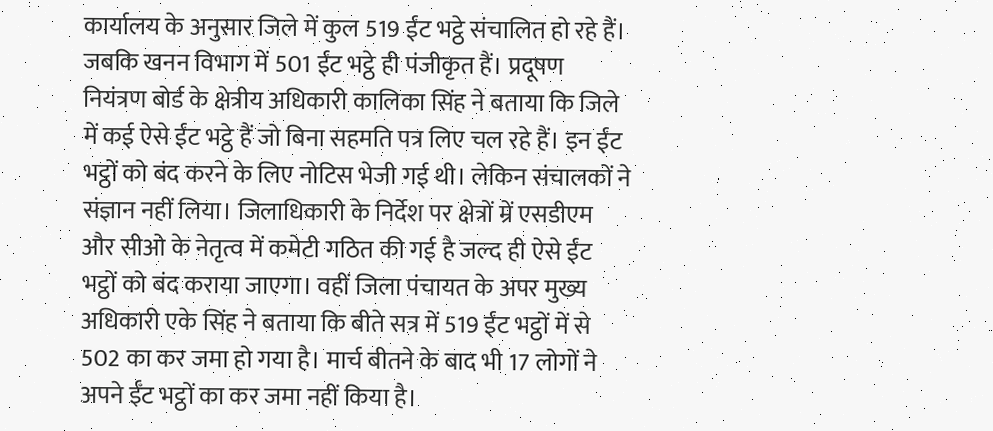कार्यालय के अनुसार जिले में कुल 519 ईंट भट्ठे संचालित हो रहे हैं। जबकि खनन विभाग में 501 ईंट भट्ठे ही पंजीकृत हैं। प्रदूषण नियंत्रण बोर्ड के क्षेत्रीय अधिकारी कालिका सिंह ने बताया कि जिले में कई ऐसे ईंट भट्ठे हैं जो बिना सहमति पत्र लिए चल रहे हैं। इन ईंट भट्ठों को बंद करने के लिए नोटिस भेजी गई थी। लेकिन संचालकों ने संज्ञान नहीं लिया। जिलाधिकारी के निर्देश पर क्षेत्रों म्रें एसडीएम और सीओ के नेतृत्व में कमेटी गठित की गई है जल्द ही ऐसे ईंट भट्ठों को बंद कराया जाएगा। वहीं जिला पंचायत के अपर मुख्य अधिकारी एके सिंह ने बताया कि बीते सत्र में 519 ईंट भट्ठों में से 502 का कर जमा हो गया है। मार्च बीतने के बाद भी 17 लोगों ने अपने ईँट भट्ठों का कर जमा नहीं किया है।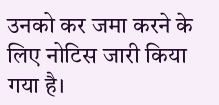उनको कर जमा करने के लिए नोटिस जारी किया गया है।